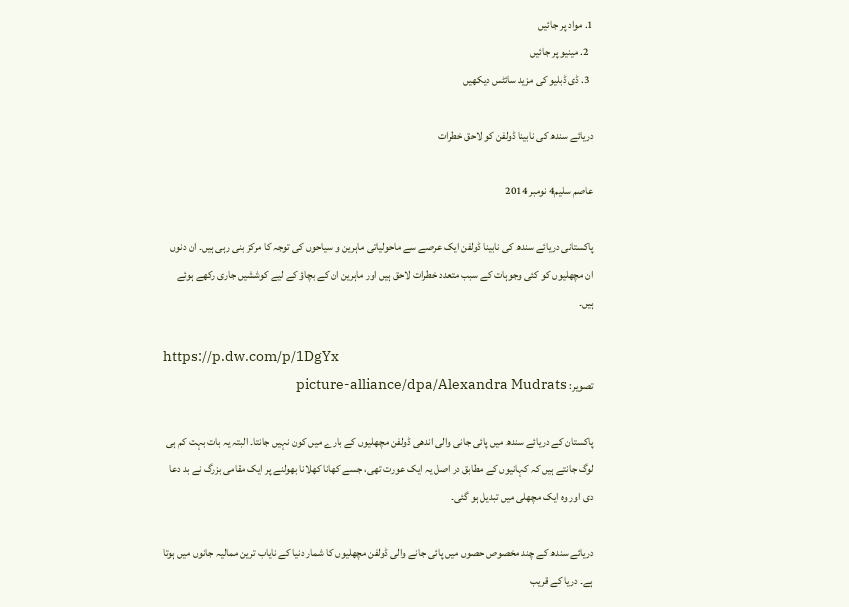1. مواد پر جائیں
  2. مینیو پر جائیں
  3. ڈی ڈبلیو کی مزید سائٹس دیکھیں

دريائے سندھ کی نابينا ڈولفن کو لاحق خطرات

عاصم سليم4 نومبر 2014

پاکستانی دريائے سندھ کی نابينا ڈولفن ايک عرصے سے ماحولياتی ماہرين و سياحوں کی توجہ کا مرکز بنی رہی ہيں۔ ان دنوں ان مچھليوں کو کئی وجوہات کے سبب متعدد خطرات لاحق ہيں اور ماہرين ان کے بچاؤ کے ليے کوششيں جاری رکھے ہوئے ہيں۔

https://p.dw.com/p/1DgYx
تصویر: picture-alliance/dpa/Alexandra Mudrats

پاکستان کے دريائے سندھ ميں پائی جانی والی اندھی ڈولفن مچھليوں کے بارے ميں کون نہيں جانتا۔ البتہ يہ بات بہت کم ہی لوگ جانتے ہيں کہ کہانيوں کے مطابق در اصل يہ ايک عورت تھی، جسے کھانا کھلانا بھولنے پر ايک مقامی بزرگ نے بد دعا دی اور وہ ايک مچھلی ميں تبديل ہو گئی۔

دريائے سندھ کے چند مخصوص حصوں ميں پائی جانے والی ڈولفن مچھليوں کا شمار دنيا کے ناياب ترين مماليہ جانوں ميں ہوتا ہے۔ دريا کے قريب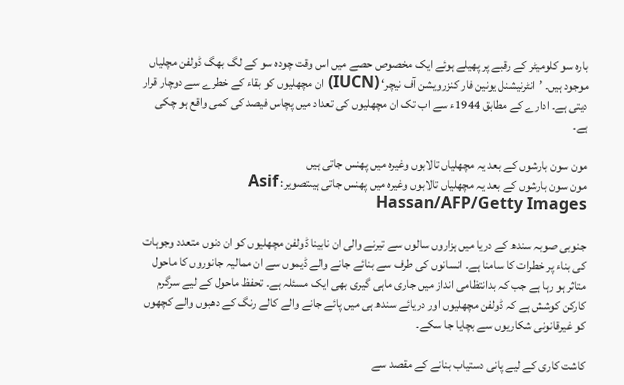بارہ سو کلوميٹر کے رقبے پر پھيلے ہوئے ايک مخصوص حصے ميں اس وقت چودہ سو کے لگ بھگ ڈولفن مچلياں موجود ہيں۔ ’انٹرنيشنل يونين فار کنزرويشن آف نيچر‘ (IUCN) ان مچھليوں کو بقاء کے خطرے سے دوچار قرار ديتی ہے۔ ادارے کے مطابق 1944ء سے اب تک ان مچھليوں کی تعداد ميں پچاس فيصد کی کمی واقع ہو چکی ہے۔

مون سون بارشوں کے بعد يہ مچھلياں تالابوں وغيرہ ميں پھنس جاتی ہيں
مون سون بارشوں کے بعد يہ مچھلياں تالابوں وغيرہ ميں پھنس جاتی ہيںتصویر: Asif Hassan/AFP/Getty Images

جنوبی صوبہ سندھ کے دريا ميں ہزاروں سالوں سے تيرنے والی ان نابينا ڈولفن مچھليوں کو ان دنوں متعدد وجوہات کی بناء پر خطرات کا سامنا ہے۔ انسانوں کی طرف سے بنائے جانے والے ڈيموں سے ان مماليہ جانوروں کا ماحول متاثر ہو رہا ہے جب کہ بدانتظامی انداز ميں جاری ماہی گيری بھی ايک مسئلہ ہے۔ تحفظ ماحول کے ليے سرگرم کارکن کوشش ہے کہ ڈولفن مچھليوں اور دريائے سندھ ہی ميں پائے جانے والے کالے رنگ کے دھبوں والے کچھوں کو غيرقانونی شکاريوں سے بچايا جا سکے۔

کاشت کاری کے ليے پانی دستياب بنانے کے مقصد سے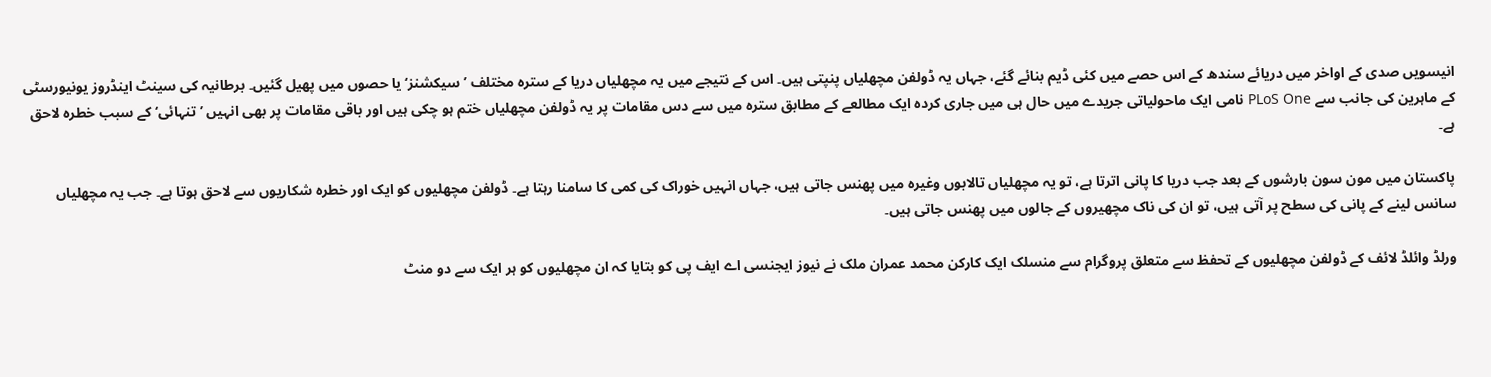انيسويں صدی کے اواخر ميں دريائے سندھ کے اس حصے ميں کئی ڈيم بنائے گئے، جہاں يہ ڈولفن مچھلياں پنپتی ہيں۔ اس کے نتيجے ميں يہ مچھلياں دريا کے سترہ مختلف ’سيکشنز‘ يا حصوں ميں پھيل گئيں۔ برطانيہ کی سينٹ اينڈروز يونيورسٹی کے ماہرين کی جانب سے PLoS One نامی ايک ماحولياتی جريدے ميں حال ہی ميں جاری کردہ ايک مطالعے کے مطابق سترہ ميں سے دس مقامات پر يہ ڈولفن مچھلياں ختم ہو چکی ہيں اور باقی مقامات پر بھی انہيں ’تنہائی‘ کے سبب خطرہ لاحق ہے۔

پاکستان ميں مون سون بارشوں کے بعد جب دريا کا پانی اترتا ہے، تو يہ مچھلياں تالابوں وغيرہ ميں پھنس جاتی ہيں، جہاں انہيں خوراک کی کمی کا سامنا رہتا ہے۔ ڈولفن مچھليوں کو ايک اور خطرہ شکاريوں سے لاحق ہوتا ہے۔ جب يہ مچھلياں سانس لينے کے پانی کی سطح پر آتی ہيں، تو ان کی ناک مچھيروں کے جالوں ميں پھنس جاتی ہيں۔

ورلڈ وائلڈ لائف کے ڈولفن مچھليوں کے تحفظ سے متعلق پروگرام سے منسلک ايک کارکن محمد عمران ملک نے نيوز ايجنسی اے ايف پی کو بتايا کہ ان مچھليوں کو ہر ايک سے دو منٹ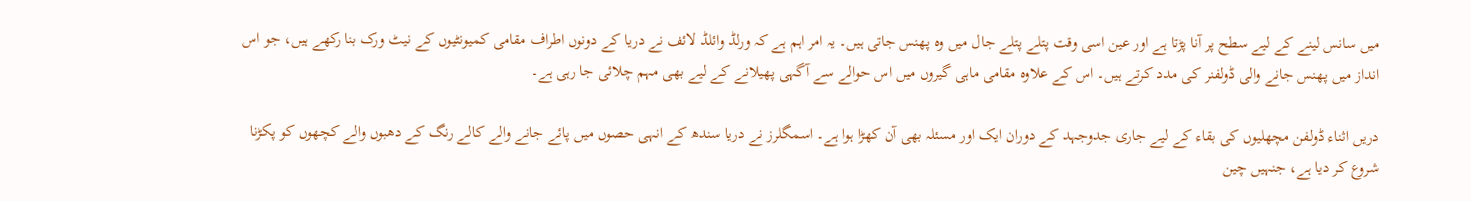ميں سانس لينے کے ليے سطح پر آنا پڑتا ہے اور عين اسی وقت پتلے پتلے جال ميں وہ پھنس جاتی ہيں۔ يہ امر اہم ہے کہ ورلڈ وائلڈ لائف نے دريا کے دونوں اطراف مقامی کميونٹيوں کے نيٹ ورک بنا رکھے ہيں، جو اس انداز ميں پھنس جانے والی ڈولفنر کی مدد کرتے ہيں۔ اس کے علاوہ مقامی ماہی گيروں ميں اس حوالے سے آگہی پھيلانے کے ليے بھی مہم چلائی جا رہی ہے۔

دريں اثناء ڈولفن مچھليوں کی بقاء کے ليے جاری جدوجہد کے دوران ايک اور مسئلہ بھی آن کھڑا ہوا ہے۔ اسمگلرز نے دريا سندھ کے انہی حصوں ميں پائے جانے والے کالے رنگ کے دھبوں والے کچھوں کو پکڑنا شروع کر ديا ہے، جنہيں چين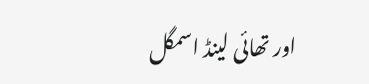اور تھائی لينڈ اسمگل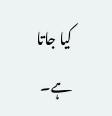کيا جاتا ہے۔